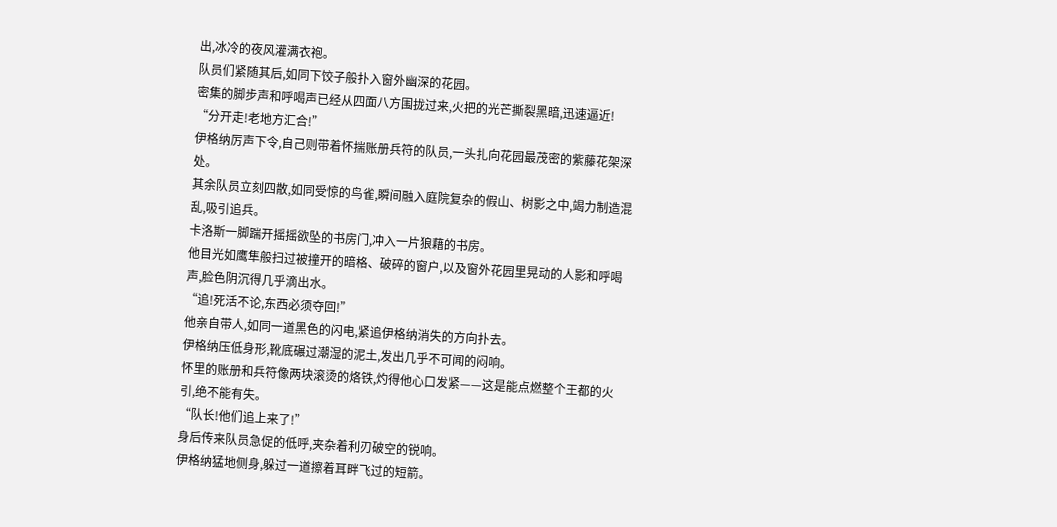出,冰冷的夜风灌满衣袍。
队员们紧随其后,如同下饺子般扑入窗外幽深的花园。
密集的脚步声和呼喝声已经从四面八方围拢过来,火把的光芒撕裂黑暗,迅速逼近!
“分开走!老地方汇合!”
伊格纳厉声下令,自己则带着怀揣账册兵符的队员,一头扎向花园最茂密的紫藤花架深处。
其余队员立刻四散,如同受惊的鸟雀,瞬间融入庭院复杂的假山、树影之中,竭力制造混乱,吸引追兵。
卡洛斯一脚踹开摇摇欲坠的书房门,冲入一片狼藉的书房。
他目光如鹰隼般扫过被撞开的暗格、破碎的窗户,以及窗外花园里晃动的人影和呼喝声,脸色阴沉得几乎滴出水。
“追!死活不论,东西必须夺回!”
他亲自带人,如同一道黑色的闪电,紧追伊格纳消失的方向扑去。
伊格纳压低身形,靴底碾过潮湿的泥土,发出几乎不可闻的闷响。
怀里的账册和兵符像两块滚烫的烙铁,灼得他心口发紧——这是能点燃整个王都的火引,绝不能有失。
“队长!他们追上来了!”
身后传来队员急促的低呼,夹杂着利刃破空的锐响。
伊格纳猛地侧身,躲过一道擦着耳畔飞过的短箭。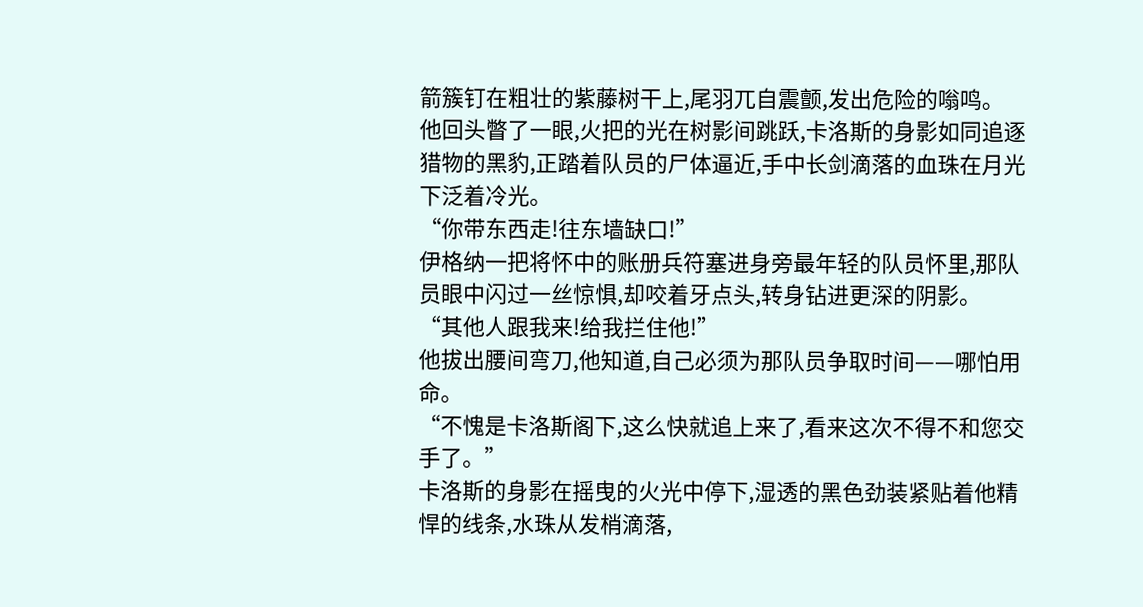箭簇钉在粗壮的紫藤树干上,尾羽兀自震颤,发出危险的嗡鸣。
他回头瞥了一眼,火把的光在树影间跳跃,卡洛斯的身影如同追逐猎物的黑豹,正踏着队员的尸体逼近,手中长剑滴落的血珠在月光下泛着冷光。
“你带东西走!往东墙缺口!”
伊格纳一把将怀中的账册兵符塞进身旁最年轻的队员怀里,那队员眼中闪过一丝惊惧,却咬着牙点头,转身钻进更深的阴影。
“其他人跟我来!给我拦住他!”
他拔出腰间弯刀,他知道,自己必须为那队员争取时间——哪怕用命。
“不愧是卡洛斯阁下,这么快就追上来了,看来这次不得不和您交手了。”
卡洛斯的身影在摇曳的火光中停下,湿透的黑色劲装紧贴着他精悍的线条,水珠从发梢滴落,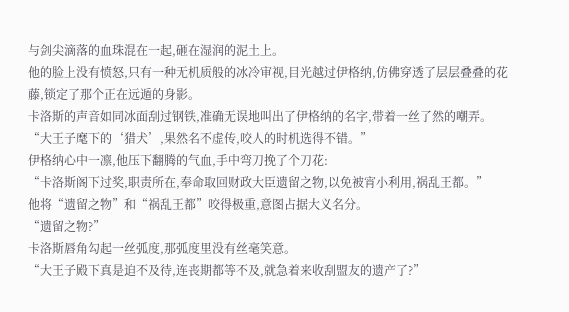与剑尖滴落的血珠混在一起,砸在湿润的泥土上。
他的脸上没有愤怒,只有一种无机质般的冰冷审视,目光越过伊格纳,仿佛穿透了层层叠叠的花藤,锁定了那个正在远遁的身影。
卡洛斯的声音如同冰面刮过钢铁,准确无误地叫出了伊格纳的名字,带着一丝了然的嘲弄。
“大王子麾下的‘猎犬’,果然名不虚传,咬人的时机选得不错。”
伊格纳心中一凛,他压下翻腾的气血,手中弯刀挽了个刀花:
“卡洛斯阁下过奖,职责所在,奉命取回财政大臣遗留之物,以免被宵小利用,祸乱王都。”
他将“遗留之物”和“祸乱王都”咬得极重,意图占据大义名分。
“遗留之物?”
卡洛斯唇角勾起一丝弧度,那弧度里没有丝毫笑意。
“大王子殿下真是迫不及待,连丧期都等不及,就急着来收刮盟友的遗产了?”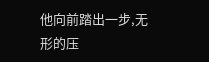他向前踏出一步,无形的压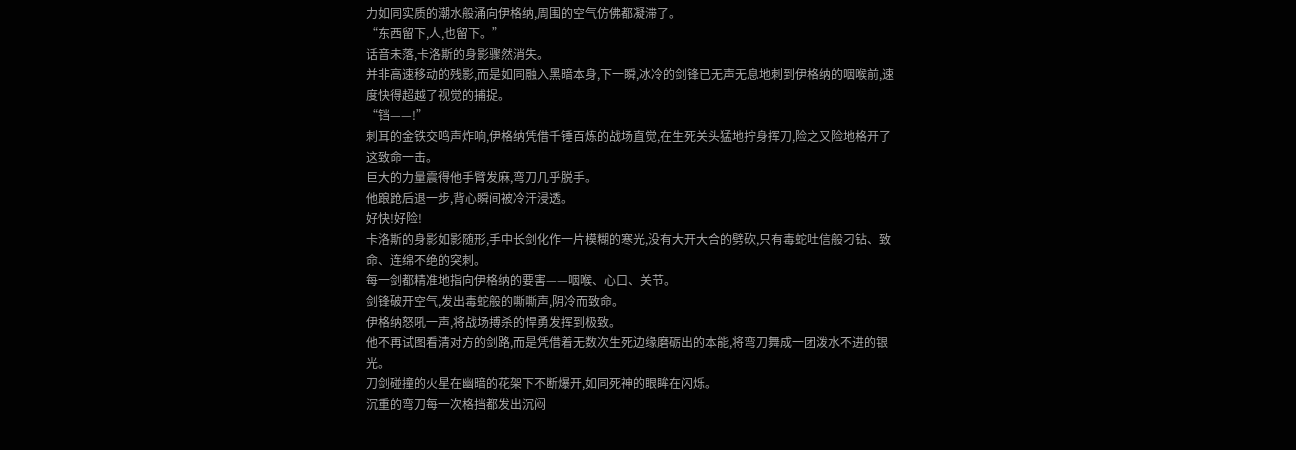力如同实质的潮水般涌向伊格纳,周围的空气仿佛都凝滞了。
“东西留下,人,也留下。”
话音未落,卡洛斯的身影骤然消失。
并非高速移动的残影,而是如同融入黑暗本身,下一瞬,冰冷的剑锋已无声无息地刺到伊格纳的咽喉前,速度快得超越了视觉的捕捉。
“铛——!”
刺耳的金铁交鸣声炸响,伊格纳凭借千锤百炼的战场直觉,在生死关头猛地拧身挥刀,险之又险地格开了这致命一击。
巨大的力量震得他手臂发麻,弯刀几乎脱手。
他踉跄后退一步,背心瞬间被冷汗浸透。
好快!好险!
卡洛斯的身影如影随形,手中长剑化作一片模糊的寒光,没有大开大合的劈砍,只有毒蛇吐信般刁钻、致命、连绵不绝的突刺。
每一剑都精准地指向伊格纳的要害——咽喉、心口、关节。
剑锋破开空气,发出毒蛇般的嘶嘶声,阴冷而致命。
伊格纳怒吼一声,将战场搏杀的悍勇发挥到极致。
他不再试图看清对方的剑路,而是凭借着无数次生死边缘磨砺出的本能,将弯刀舞成一团泼水不进的银光。
刀剑碰撞的火星在幽暗的花架下不断爆开,如同死神的眼眸在闪烁。
沉重的弯刀每一次格挡都发出沉闷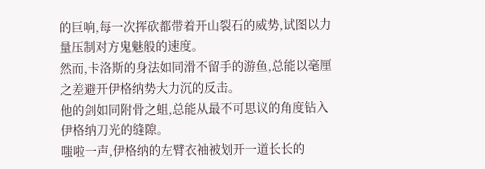的巨响,每一次挥砍都带着开山裂石的威势,试图以力量压制对方鬼魅般的速度。
然而,卡洛斯的身法如同滑不留手的游鱼,总能以毫厘之差避开伊格纳势大力沉的反击。
他的剑如同附骨之蛆,总能从最不可思议的角度钻入伊格纳刀光的缝隙。
嗤啦一声,伊格纳的左臂衣袖被划开一道长长的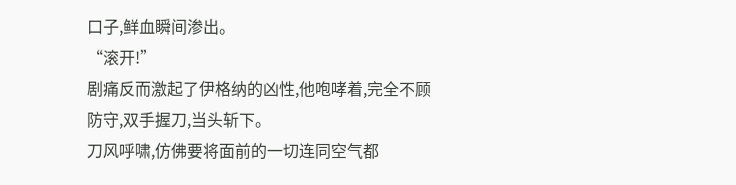口子,鲜血瞬间渗出。
“滚开!”
剧痛反而激起了伊格纳的凶性,他咆哮着,完全不顾防守,双手握刀,当头斩下。
刀风呼啸,仿佛要将面前的一切连同空气都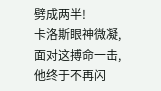劈成两半!
卡洛斯眼神微凝,面对这搏命一击,他终于不再闪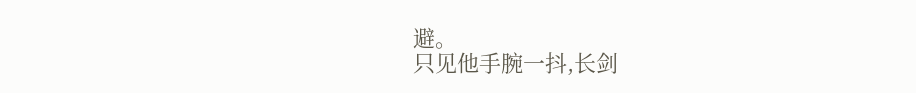避。
只见他手腕一抖,长剑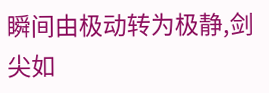瞬间由极动转为极静,剑尖如